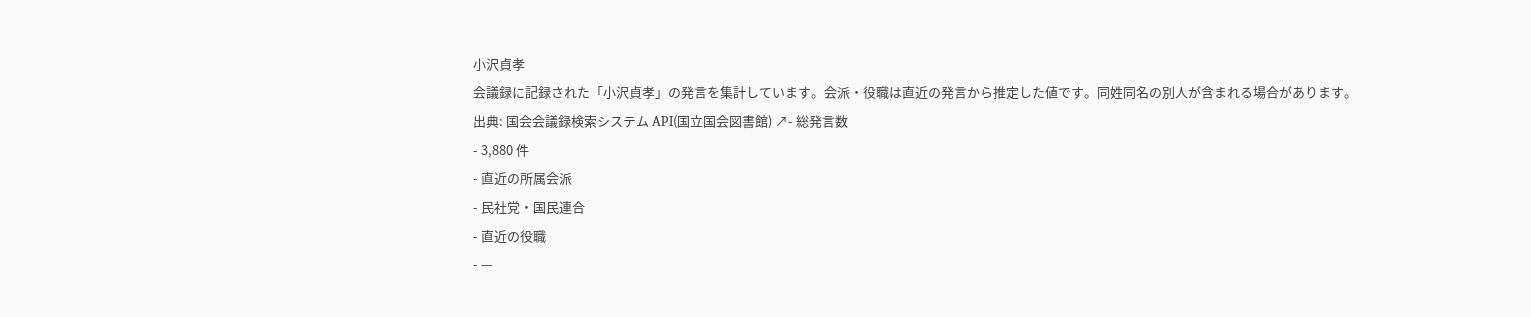小沢貞孝
会議録に記録された「小沢貞孝」の発言を集計しています。会派・役職は直近の発言から推定した値です。同姓同名の別人が含まれる場合があります。
出典: 国会会議録検索システム API(国立国会図書館) ↗- 総発言数
- 3,880 件
- 直近の所属会派
- 民社党・国民連合
- 直近の役職
- —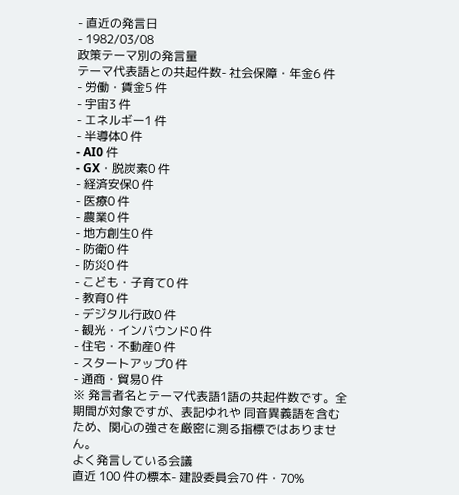- 直近の発言日
- 1982/03/08
政策テーマ別の発言量
テーマ代表語との共起件数- 社会保障・年金6 件
- 労働・賃金5 件
- 宇宙3 件
- エネルギー1 件
- 半導体0 件
- AI0 件
- GX・脱炭素0 件
- 経済安保0 件
- 医療0 件
- 農業0 件
- 地方創生0 件
- 防衛0 件
- 防災0 件
- こども・子育て0 件
- 教育0 件
- デジタル行政0 件
- 観光・インバウンド0 件
- 住宅・不動産0 件
- スタートアップ0 件
- 通商・貿易0 件
※ 発言者名とテーマ代表語1語の共起件数です。全期間が対象ですが、表記ゆれや 同音異義語を含むため、関心の強さを厳密に測る指標ではありません。
よく発言している会議
直近 100 件の標本- 建設委員会70 件・70%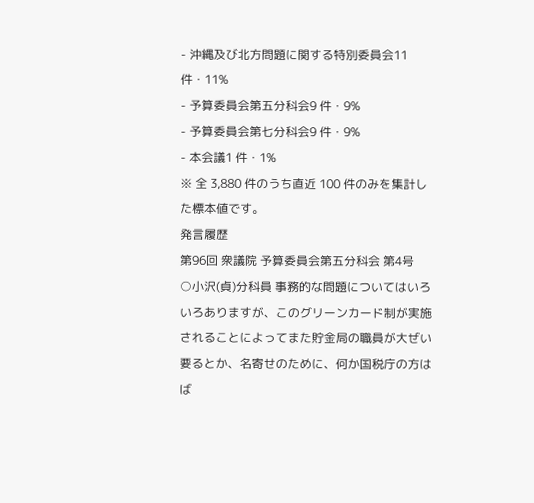- 沖縄及び北方問題に関する特別委員会11 件・11%
- 予算委員会第五分科会9 件・9%
- 予算委員会第七分科会9 件・9%
- 本会議1 件・1%
※ 全 3,880 件のうち直近 100 件のみを集計した標本値です。
発言履歴
第96回 衆議院 予算委員会第五分科会 第4号
○小沢(貞)分科員 事務的な問題についてはいろいろありますが、このグリーンカード制が実施されることによってまた貯金局の職員が大ぜい要るとか、名寄せのために、何か国税庁の方はば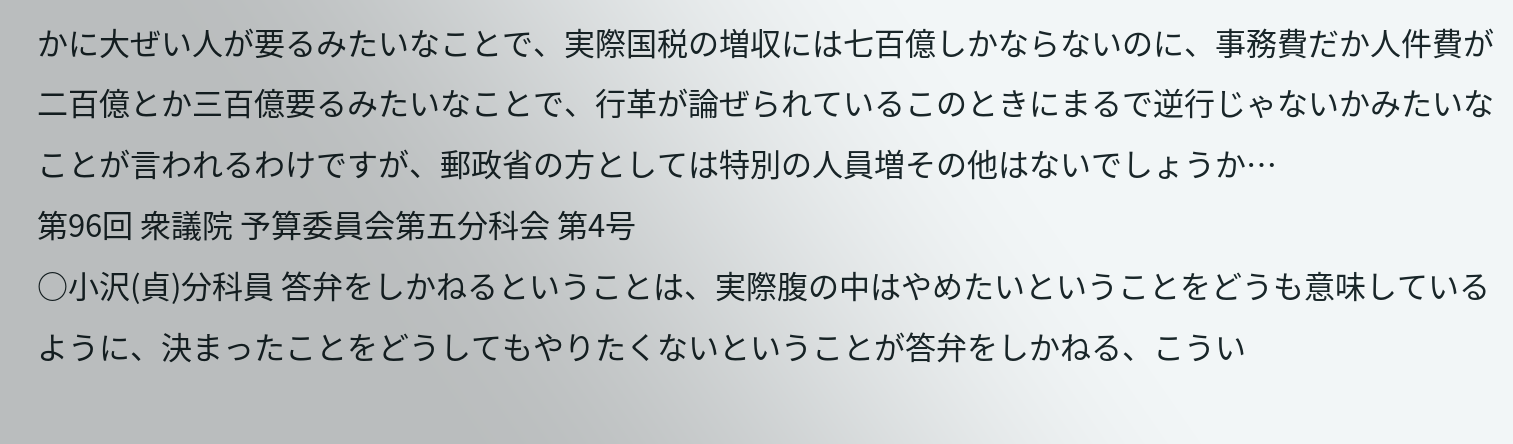かに大ぜい人が要るみたいなことで、実際国税の増収には七百億しかならないのに、事務費だか人件費が二百億とか三百億要るみたいなことで、行革が論ぜられているこのときにまるで逆行じゃないかみたいなことが言われるわけですが、郵政省の方としては特別の人員増その他はないでしょうか…
第96回 衆議院 予算委員会第五分科会 第4号
○小沢(貞)分科員 答弁をしかねるということは、実際腹の中はやめたいということをどうも意味しているように、決まったことをどうしてもやりたくないということが答弁をしかねる、こうい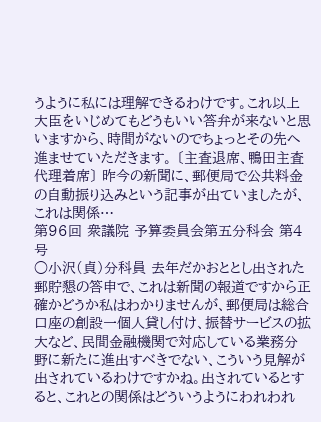うように私には理解できるわけです。これ以上大臣をいじめてもどうもいい答弁が来ないと思いますから、時間がないのでちょっとその先へ進ませていただきます。 〔主査退席、鴨田主査代理着席〕 昨今の新聞に、郵便局で公共料金の自動振り込みという記事が出ていましたが、これは関係…
第96回 衆議院 予算委員会第五分科会 第4号
○小沢(貞)分科員 去年だかおととし出された郵貯懇の答申で、これは新聞の報道ですから正確かどうか私はわかりませんが、郵便局は総合口座の創設一個人貸し付け、振替サービスの拡大など、民間金融機関で対応している業務分野に新たに進出すべきでない、こういう見解が出されているわけですかね。出されているとすると、これとの関係はどういうようにわれわれ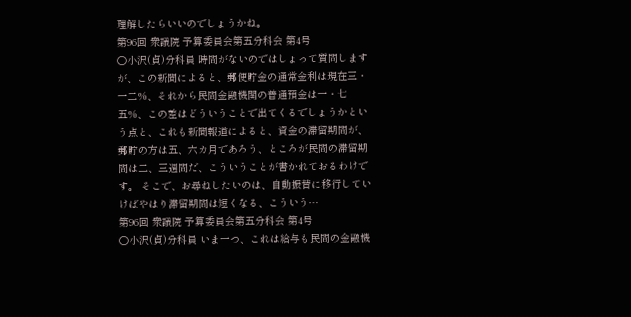理解したらいいのでしょうかね。
第96回 衆議院 予算委員会第五分科会 第4号
○小沢(貞)分科員 時間がないのではしょって質問しますが、この新聞によると、郵便貯金の通常金利は現在三・一二%、それから民間金融機関の普通預金は一・七五%、この差はどういうことで出てくるでしょうかという点と、これも新聞報道によると、資金の滞留期間が、郵貯の方は五、六カ月であろう、ところが民間の滞留期間は二、三週間だ、こういうことが書かれておるわけです。 そこで、お尋ねしたいのは、自動振替に移行していけばやはり滞留期間は短くなる、こういう…
第96回 衆議院 予算委員会第五分科会 第4号
○小沢(貞)分科員 いま一つ、これは給与も民間の金融機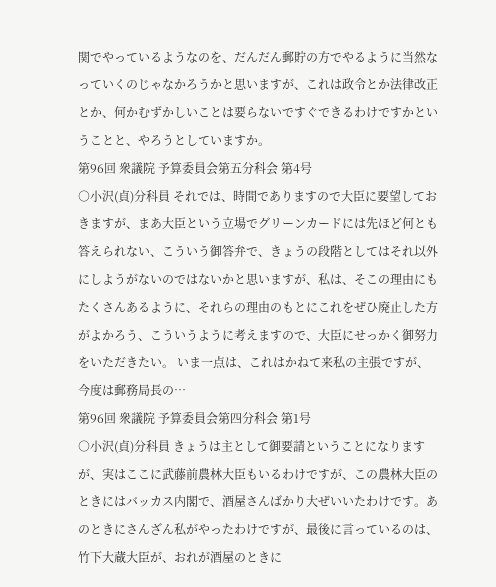関でやっているようなのを、だんだん郵貯の方でやるように当然なっていくのじゃなかろうかと思いますが、これは政令とか法律改正とか、何かむずかしいことは要らないですぐできるわけですかということと、やろうとしていますか。
第96回 衆議院 予算委員会第五分科会 第4号
○小沢(貞)分科員 それでは、時間でありますので大臣に要望しておきますが、まあ大臣という立場でグリーンカードには先ほど何とも答えられない、こういう御答弁で、きょうの段階としてはそれ以外にしようがないのではないかと思いますが、私は、そこの理由にもたくさんあるように、それらの理由のもとにこれをぜひ廃止した方がよかろう、こういうように考えますので、大臣にせっかく御努力をいただきたい。 いま一点は、これはかねて来私の主張ですが、今度は郵務局長の…
第96回 衆議院 予算委員会第四分科会 第1号
○小沢(貞)分科員 きょうは主として御要請ということになりますが、実はここに武藤前農林大臣もいるわけですが、この農林大臣のときにはバッカス内閣で、酒屋さんばかり大ぜいいたわけです。あのときにさんざん私がやったわけですが、最後に言っているのは、竹下大蔵大臣が、おれが酒屋のときに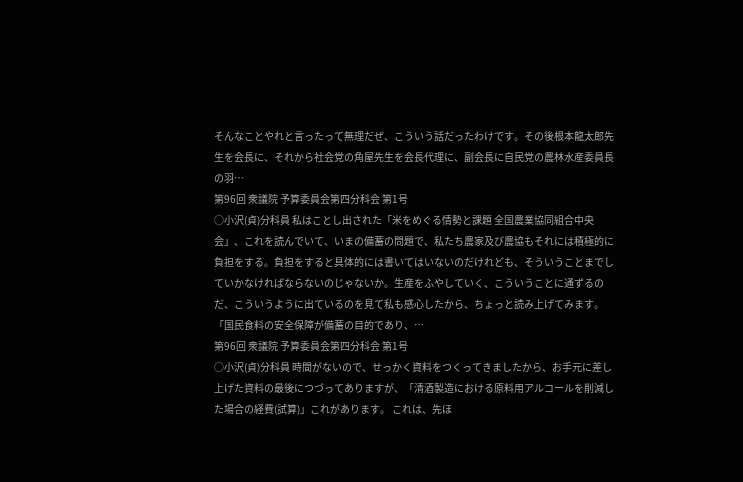そんなことやれと言ったって無理だぜ、こういう話だったわけです。その後根本龍太郎先生を会長に、それから社会党の角屋先生を会長代理に、副会長に自民党の農林水産委員長の羽…
第96回 衆議院 予算委員会第四分科会 第1号
○小沢(貞)分科員 私はことし出された「米をめぐる情勢と課題 全国農業協同組合中央会」、これを読んでいて、いまの備蓄の問題で、私たち農家及び農協もそれには積極的に負担をする。負担をすると具体的には書いてはいないのだけれども、そういうことまでしていかなければならないのじゃないか。生産をふやしていく、こういうことに通ずるのだ、こういうように出ているのを見て私も感心したから、ちょっと読み上げてみます。 「国民食料の安全保障が備蓄の目的であり、…
第96回 衆議院 予算委員会第四分科会 第1号
○小沢(貞)分科員 時間がないので、せっかく資料をつくってきましたから、お手元に差し上げた資料の最後につづってありますが、「清酒製造における原料用アルコールを削減した場合の経費(試算)」これがあります。 これは、先ほ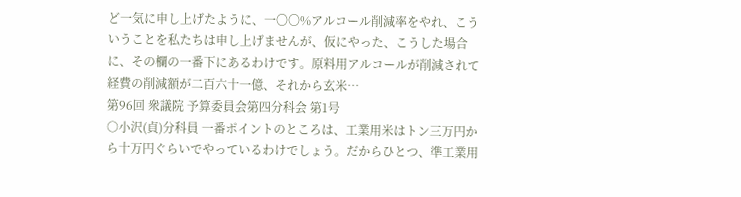ど一気に申し上げたように、一〇〇%アルコール削減率をやれ、こういうことを私たちは申し上げませんが、仮にやった、こうした場合に、その欄の一番下にあるわけです。原料用アルコールが削減されて経費の削減額が二百六十一億、それから玄米…
第96回 衆議院 予算委員会第四分科会 第1号
○小沢(貞)分科員 一番ポイントのところは、工業用米はトン三万円から十万円ぐらいでやっているわけでしょう。だからひとつ、準工業用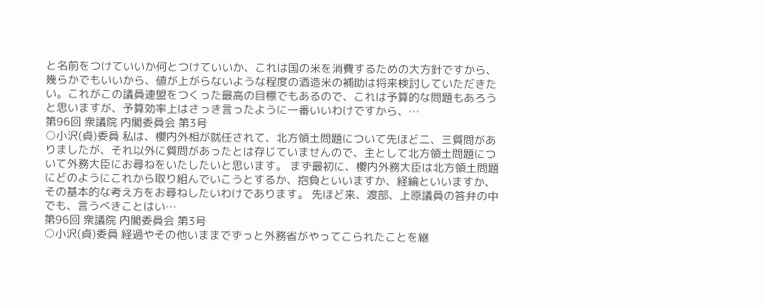と名前をつけていいか何とつけていいか、これは国の米を消費するための大方針ですから、幾らかでもいいから、値が上がらないような程度の酒造米の補助は将来検討していただきたい。これがこの議員連盟をつくった最高の目標でもあるので、これは予算的な問題もあろうと思いますが、予算効率上はさっき言ったように一番いいわけですから、…
第96回 衆議院 内閣委員会 第3号
○小沢(貞)委員 私は、櫻内外相が就任されて、北方領土問題について先ほど二、三質問がありましたが、それ以外に質問があったとは存じていませんので、主として北方領土問題について外務大臣にお尋ねをいたしたいと思います。 まず最初に、櫻内外務大臣は北方領土問題にどのようにこれから取り組んでいこうとするか、抱負といいますか、経綸といいますか、その基本的な考え方をお尋ねしたいわけであります。 先ほど来、渡部、上原議員の答弁の中でも、言うべきことはい…
第96回 衆議院 内閣委員会 第3号
○小沢(貞)委員 経過やその他いままでずっと外務省がやってこられたことを継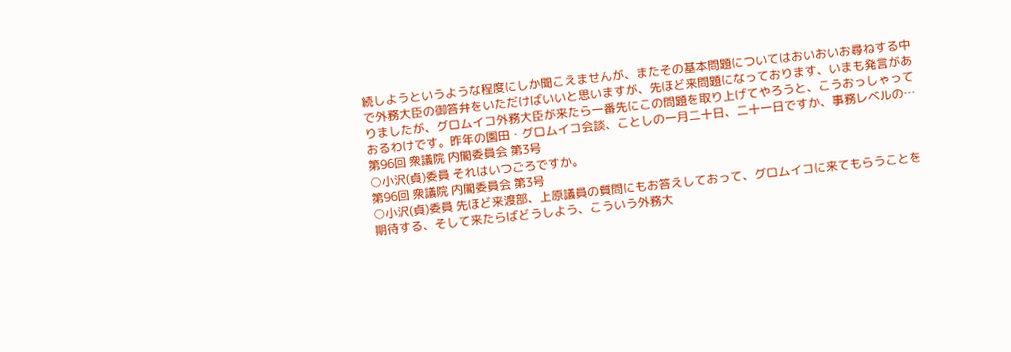続しようというような程度にしか聞こえませんが、またその基本問題についてはおいおいお尋ねする中で外務大臣の御答弁をいただけばいいと思いますが、先ほど来問題になっております、いまも発言がありましたが、グロムイコ外務大臣が来たら一番先にこの問題を取り上げてやろうと、こうおっしゃっておるわけです。昨年の園田・グロムイコ会談、ことしの一月二十日、二十一日ですか、事務レベルの…
第96回 衆議院 内閣委員会 第3号
○小沢(貞)委員 それはいつごろですか。
第96回 衆議院 内閣委員会 第3号
○小沢(貞)委員 先ほど来渡部、上原議員の質問にもお答えしておって、グロムイコに来てもらうことを期待する、そして来たらばどうしよう、こういう外務大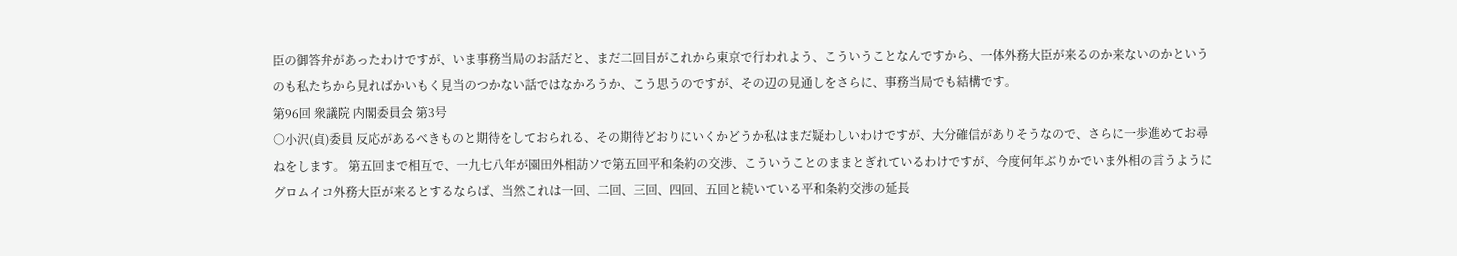臣の御答弁があったわけですが、いま事務当局のお話だと、まだ二回目がこれから東京で行われよう、こういうことなんですから、一体外務大臣が来るのか来ないのかというのも私たちから見ればかいもく見当のつかない話ではなかろうか、こう思うのですが、その辺の見通しをさらに、事務当局でも結構です。
第96回 衆議院 内閣委員会 第3号
○小沢(貞)委員 反応があるべきものと期待をしておられる、その期待どおりにいくかどうか私はまだ疑わしいわけですが、大分確信がありそうなので、さらに一歩進めてお尋ねをします。 第五回まで相互で、一九七八年が園田外相訪ソで第五回平和条約の交渉、こういうことのままとぎれているわけですが、今度何年ぶりかでいま外相の言うようにグロムイコ外務大臣が来るとするならば、当然これは一回、二回、三回、四回、五回と続いている平和条約交渉の延長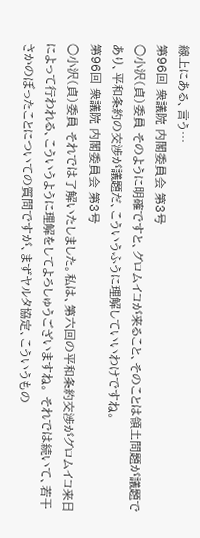線上にある、言う…
第96回 衆議院 内閣委員会 第3号
○小沢(貞)委員 そのように明確ですと、グロムイコが来ること、そのことは領土問題が議題であり、平和条約の交渉が議題だ、こういうふうに理解していいわけですね。
第96回 衆議院 内閣委員会 第3号
○小沢(貞)委員 それでは了解いたしました。私は、第六回の平和条約交渉がグロムイコ来日によって行われる、こういうように理解をしてよろしゅうございますね。 それでは続いて、若干さかのぼったことについての質問ですが、まずヤルタ協定、こういうもの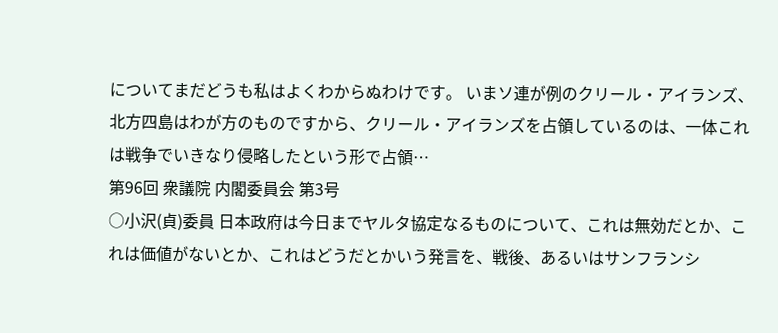についてまだどうも私はよくわからぬわけです。 いまソ連が例のクリール・アイランズ、北方四島はわが方のものですから、クリール・アイランズを占領しているのは、一体これは戦争でいきなり侵略したという形で占領…
第96回 衆議院 内閣委員会 第3号
○小沢(貞)委員 日本政府は今日までヤルタ協定なるものについて、これは無効だとか、これは価値がないとか、これはどうだとかいう発言を、戦後、あるいはサンフランシ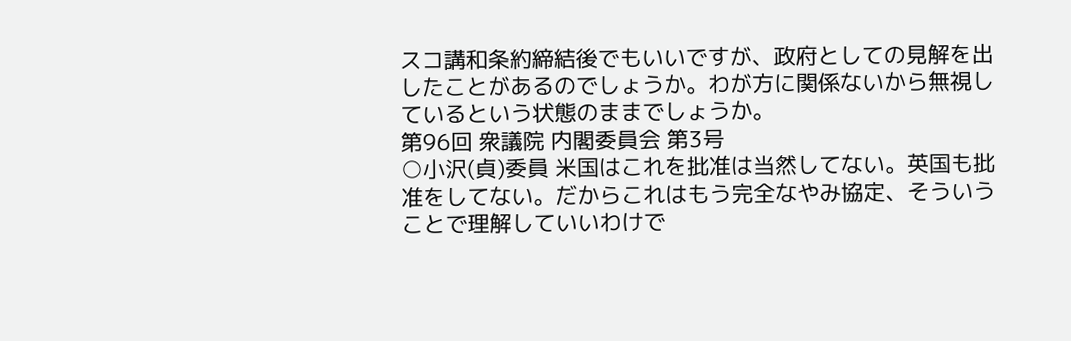スコ講和条約締結後でもいいですが、政府としての見解を出したことがあるのでしょうか。わが方に関係ないから無視しているという状態のままでしょうか。
第96回 衆議院 内閣委員会 第3号
○小沢(貞)委員 米国はこれを批准は当然してない。英国も批准をしてない。だからこれはもう完全なやみ協定、そういうことで理解していいわけで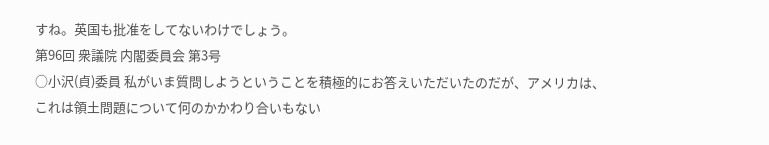すね。英国も批准をしてないわけでしょう。
第96回 衆議院 内閣委員会 第3号
○小沢(貞)委員 私がいま質問しようということを積極的にお答えいただいたのだが、アメリカは、これは領土問題について何のかかわり合いもない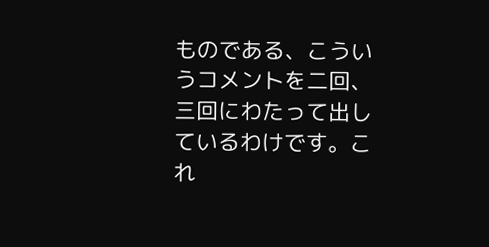ものである、こういうコメントを二回、三回にわたって出しているわけです。これ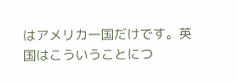はアメリカ一国だけです。英国はこういうことにつ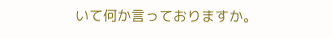いて何か言っておりますか。